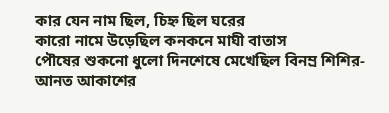কার যেন নাম ছিল, চিহ্ন ছিল ঘরের
কারো নামে উড়েছিল কনকনে মাঘী বাতাস
পৌষের শুকনো ধুলো দিনশেষে মেখেছিল বিনম্র শিশির- আনত আকাশের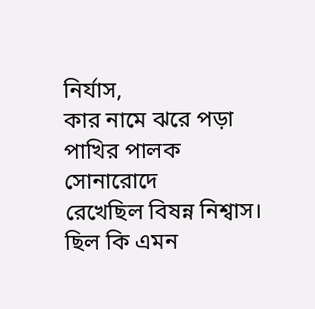নির্যাস,
কার নামে ঝরে পড়া পাখির পালক সোনারোদে
রেখেছিল বিষন্ন নিশ্বাস। ছিল কি এমন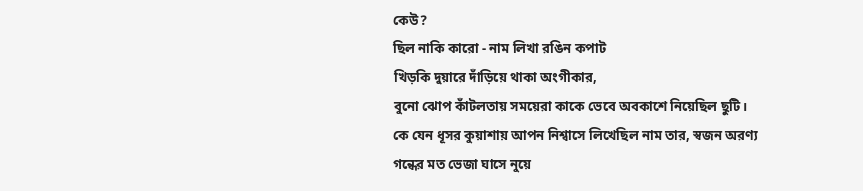কেউ?
ছিল নাকি কারো - নাম লিখা রঙিন কপাট
খিড়কি দুয়ারে দাঁড়িয়ে থাকা অংগীকার,
বুনো ঝোপ কাঁটলতায় সময়েরা কাকে ভেবে অবকাশে নিয়েছিল ছুটি।
কে যেন ধূসর কুয়াশায় আপন নিশ্বাসে লিখেছিল নাম তার, স্বজন অরণ্য গন্ধের মত ভেজা ঘাসে নুয়ে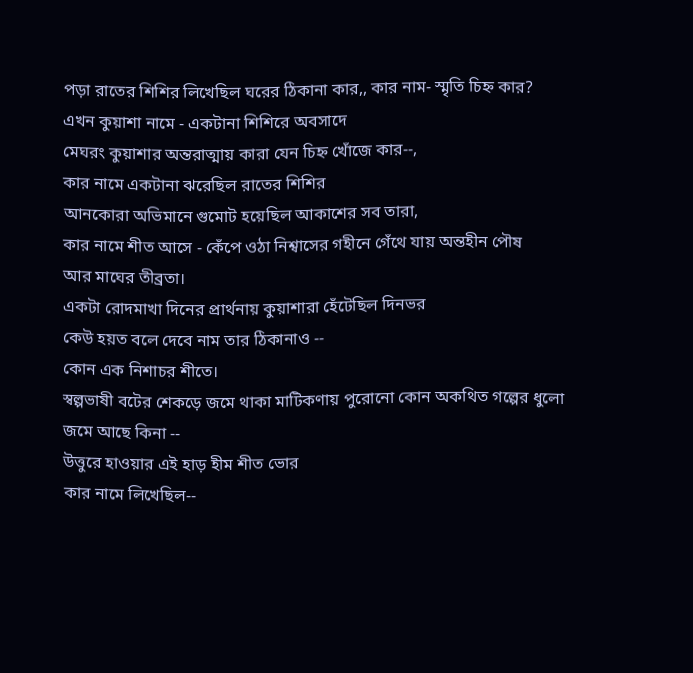পড়া রাতের শিশির লিখেছিল ঘরের ঠিকানা কার,, কার নাম- স্মৃতি চিহ্ন কার?
এখন কুয়াশা নামে - একটানা শিশিরে অবসাদে
মেঘরং কুয়াশার অন্তরাত্মায় কারা যেন চিহ্ন খোঁজে কার--,
কার নামে একটানা ঝরেছিল রাতের শিশির
আনকোরা অভিমানে গুমোট হয়েছিল আকাশের সব তারা,
কার নামে শীত আসে - কেঁপে ওঠা নিশ্বাসের গহীনে গেঁথে যায় অন্তহীন পৌষ
আর মাঘের তীব্রতা।
একটা রোদমাখা দিনের প্রার্থনায় কুয়াশারা হেঁটেছিল দিনভর
কেউ হয়ত বলে দেবে নাম তার ঠিকানাও --
কোন এক নিশাচর শীতে।
স্বল্পভাষী বটের শেকড়ে জমে থাকা মাটিকণায় পুরোনো কোন অকথিত গল্পের ধুলো
জমে আছে কিনা --
উত্তুরে হাওয়ার এই হাড় হীম শীত ভোর
কার নামে লিখেছিল--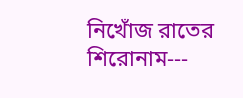নিখোঁজ রাতের শিরোনাম---